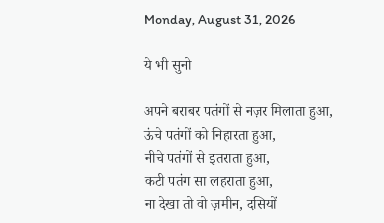Monday, August 31, 2026

ये भी सुनो

अपने बराबर पतंगों से नज़र मिलाता हुआ,
ऊंचे पतंगों को निहारता हुआ,
नीचे पतंगों से इतराता हुआ,
कटी पतंग सा लहराता हुआ,
ना देखा तो वो ज़मीन, दसियों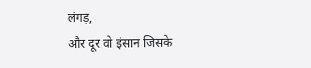लंगड़,
और दूर वो इंसान जिसके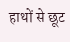हाथों से छूट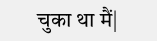चुका था मैं|